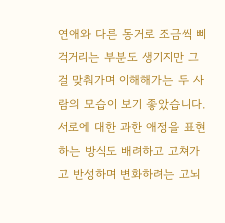연애와 다른 동거로 조금씩 삐걱거리는 부분도 생기지만 그걸 맞춰가며 이해해가는 두 사람의 모습이 보기 좋았습니다.
서로에 대한 과한 애정을 표현하는 방식도 배려하고 고쳐가고 반성하며 변화하려는 고뇌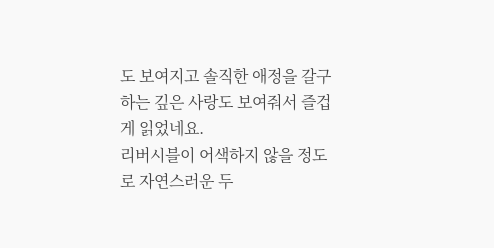도 보여지고 솔직한 애정을 갈구하는 깊은 사랑도 보여줘서 즐겁게 읽었네요.
리버시블이 어색하지 않을 정도로 자연스러운 두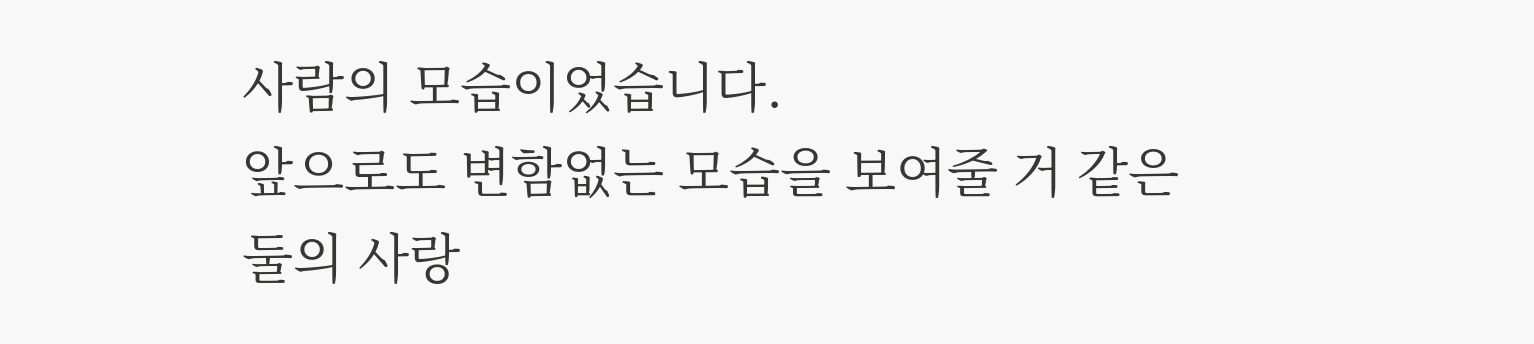사람의 모습이었습니다.
앞으로도 변함없는 모습을 보여줄 거 같은 둘의 사랑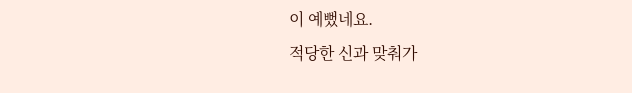이 예뻤네요.
적당한 신과 맞춰가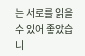는 서로를 읽을 수 있어 좋았습니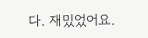다. 재밌었어요.